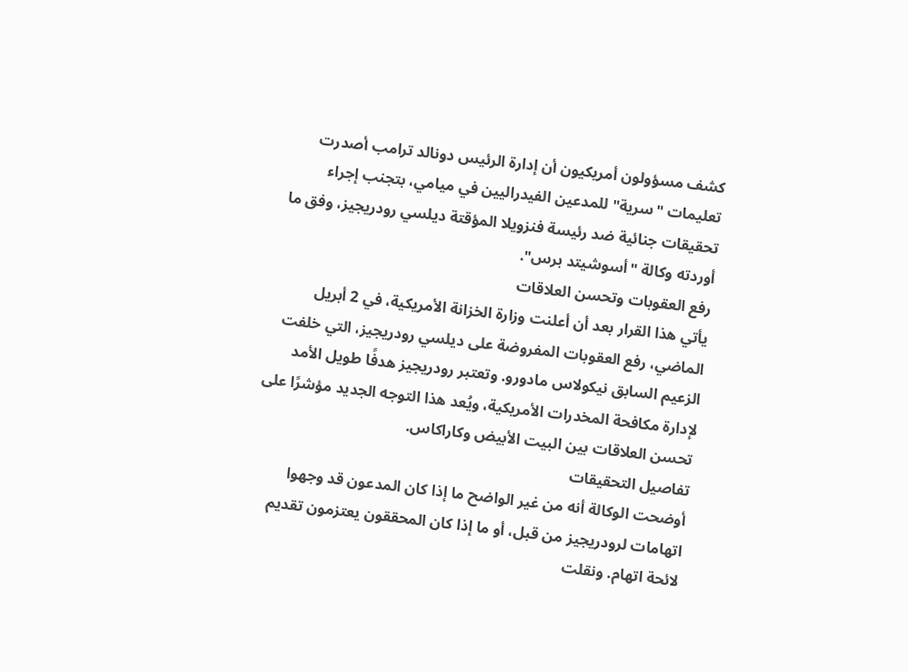كشف مسؤولون أمريكيون أن إدارة الرئيس دونالد ترامب أصدرت تعليمات "سرية" للمدعين الفيدراليين في ميامي، بتجنب إجراء تحقيقات جنائية ضد رئيسة فنزويلا المؤقتة ديلسي رودريجيز، وفق ما أوردته وكالة "أسوشيتد برس".
رفع العقوبات وتحسن العلاقات
يأتي هذا القرار بعد أن أعلنت وزارة الخزانة الأمريكية، في 2 أبريل الماضي، رفع العقوبات المفروضة على ديلسي رودريجيز، التي خلفت الزعيم السابق نيكولاس مادورو. وتعتبر رودريجيز هدفًا طويل الأمد لإدارة مكافحة المخدرات الأمريكية، ويُعد هذا التوجه الجديد مؤشرًا على تحسن العلاقات بين البيت الأبيض وكاراكاس.
تفاصيل التحقيقات
أوضحت الوكالة أنه من غير الواضح ما إذا كان المدعون قد وجهوا اتهامات لرودريجيز من قبل، أو ما إذا كان المحققون يعتزمون تقديم لائحة اتهام. ونقلت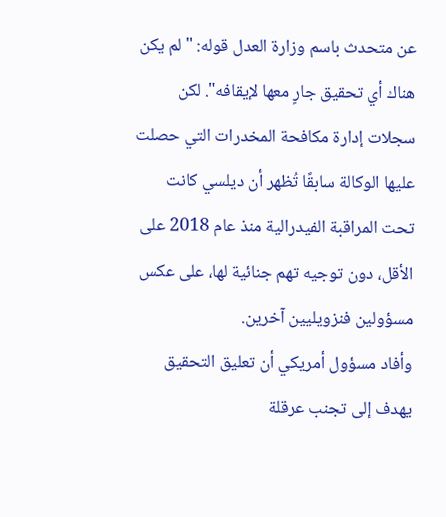عن متحدث باسم وزارة العدل قوله: "لم يكن هناك أي تحقيق جارٍ معها لإيقافه". لكن سجلات إدارة مكافحة المخدرات التي حصلت عليها الوكالة سابقًا تُظهر أن ديلسي كانت تحت المراقبة الفيدرالية منذ عام 2018 على الأقل، دون توجيه تهم جنائية لها، على عكس مسؤولين فنزويليين آخرين.
وأفاد مسؤول أمريكي أن تعليق التحقيق يهدف إلى تجنب عرقلة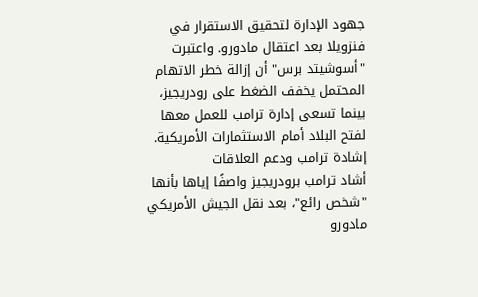جهود الإدارة لتحقيق الاستقرار في فنزويلا بعد اعتقال مادورو. واعتبرت "أسوشيتد برس" أن إزالة خطر الاتهام المحتمل يخفف الضغط على رودريجيز، بينما تسعى إدارة ترامب للعمل معها لفتح البلاد أمام الاستثمارات الأمريكية.
إشادة ترامب ودعم العلاقات
أشاد ترامب برودريجيز واصفًا إياها بأنها "شخص رائع"، بعد نقل الجيش الأمريكي مادورو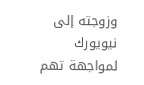وزوجته إلى نيويورك لمواجهة تهم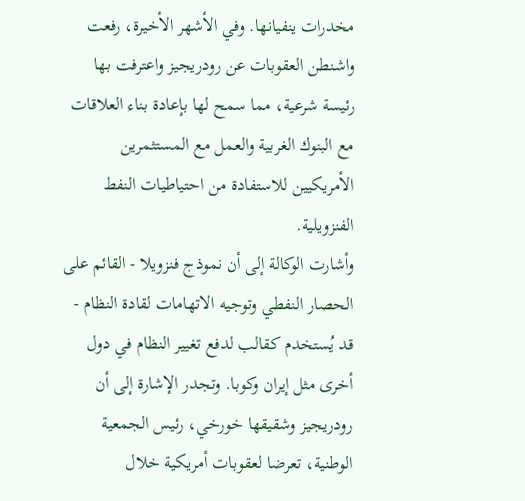مخدرات ينفيانها. وفي الأشهر الأخيرة، رفعت واشنطن العقوبات عن رودريجيز واعترفت بها رئيسة شرعية، مما سمح لها بإعادة بناء العلاقات مع البنوك الغربية والعمل مع المستثمرين الأمريكيين للاستفادة من احتياطيات النفط الفنزويلية.
وأشارت الوكالة إلى أن نموذج فنزويلا - القائم على الحصار النفطي وتوجيه الاتهامات لقادة النظام - قد يُستخدم كقالب لدفع تغيير النظام في دول أخرى مثل إيران وكوبا. وتجدر الإشارة إلى أن رودريجيز وشقيقها خورخي، رئيس الجمعية الوطنية، تعرضا لعقوبات أمريكية خلال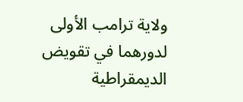ولاية ترامب الأولى لدورهما في تقويض الديمقراطية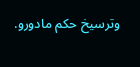وترسيخ حكم مادورو.